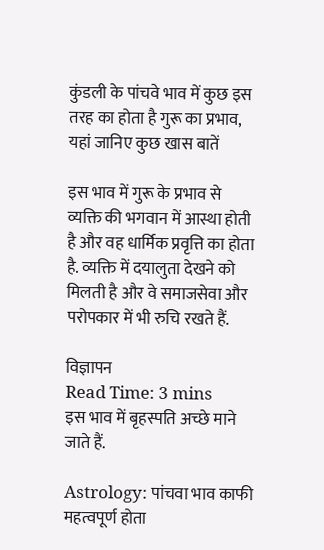कुंडली के पांचवे भाव में कुछ इस तरह का होता है गुरू का प्रभाव, यहां जानिए कुछ खास बातें

इस भाव में गुरू के प्रभाव से व्यक्ति की भगवान में आस्था होती है और वह धार्मिक प्रवृत्ति का होता है. व्यक्ति में दयालुता देखने को मिलती है और वे समाजसेवा और परोपकार में भी रुचि रखते हैं.

विज्ञापन
Read Time: 3 mins
इस भाव में बृहस्पति अच्छे माने जाते हैं.

Astrology: पांचवा भाव काफी महत्वपूर्ण होता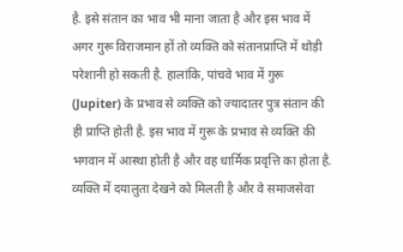है. इसे संतान का भाव भी माना जाता है और इस भाव में अगर गुरू विराजमान हों तो व्यक्ति को संतानप्राप्ति में थोड़ी परेशानी हो सकती है. हालांकि, पांचवे भाव में गुरू (Jupiter) के प्रभाव से व्यक्ति को ज्यादातर पुत्र संतान की ही प्राप्ति होती है. इस भाव में गुरू के प्रभाव से व्यक्ति की भगवान में आस्था होती है और वह धार्मिक प्रवृत्ति का होता है. व्यक्ति में दयालुता देखने को मिलती है और वे समाजसेवा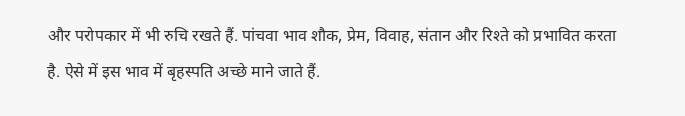और परोपकार में भी रुचि रखते हैं. पांचवा भाव शौक, प्रेम, विवाह, संतान और रिश्ते को प्रभावित करता है. ऐसे में इस भाव में बृहस्पति अच्छे माने जाते हैं.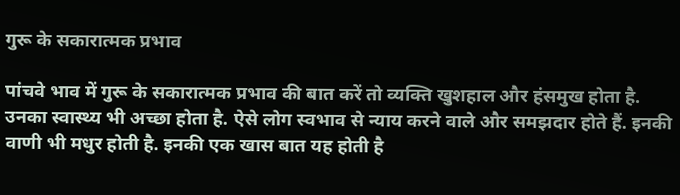गुरू के सकारात्मक प्रभाव

पांचवे भाव में गुरू के सकारात्मक प्रभाव की बात करें तो व्यक्ति खुशहाल और हंसमुख होता है. उनका स्वास्थ्य भी अच्छा होता है. ऐसे लोग स्वभाव से न्याय करने वाले और समझदार होते हैं. इनकी वाणी भी मधुर होती है. इनकी एक खास बात यह होती है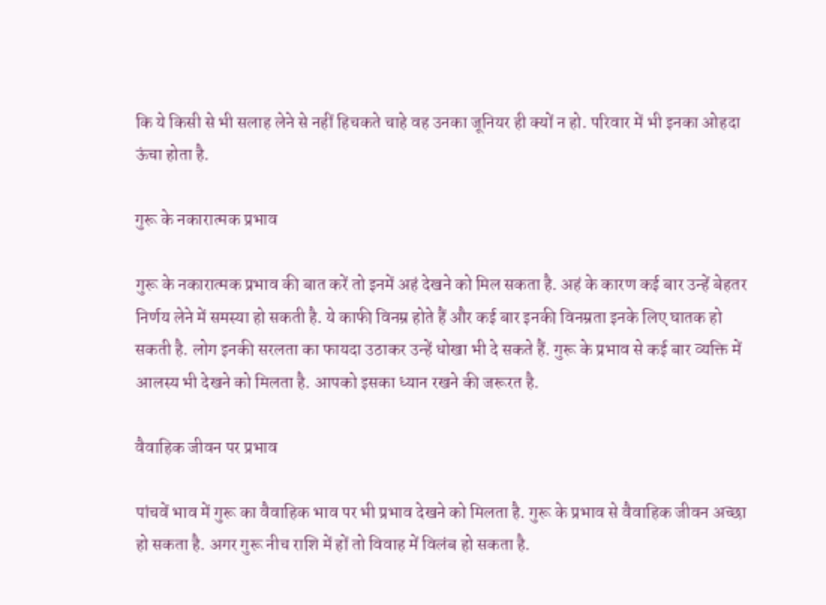कि ये किसी से भी सलाह लेने से नहीं हिचकते चाहे वह उनका जूनियर ही क्यों न हो. परिवार में भी इनका ओहदा ऊंचा होता है.

गुरू के नकारात्मक प्रभाव

गुरू के नकारात्मक प्रभाव की बात करें तो इनमें अहं देखने को मिल सकता है. अहं के कारण कई बार उन्हें बेहतर निर्णय लेने में समस्या हो सकती है. ये काफी विनम्र होते हैं और कई बार इनकी विनम्रता इनके लिए घातक हो सकती है. लोग इनकी सरलता का फायदा उठाकर उन्हें धोखा भी दे सकते हैं. गुरू के प्रभाव से कई बार व्यक्ति में आलस्य भी देखने को मिलता है. आपको इसका ध्यान रखने की जरूरत है.

वैवाहिक जीवन पर प्रभाव

पांचवें भाव में गुरू का वैवाहिक भाव पर भी प्रभाव देखने को मिलता है. गुरू के प्रभाव से वैवाहिक जीवन अच्छा हो सकता है. अगर गुरू नीच राशि में हों तो विवाह में विलंब हो सकता है.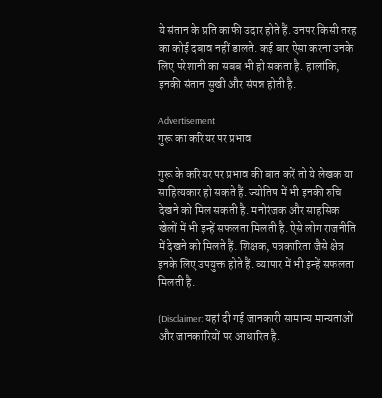ये संतान के प्रति काफी उदार होते हैं. उनपर किसी तरह का कोई दबाव नहीं डालते. कई बार ऐसा करना उनके लिए परेशानी का सबब भी हो सकता है. हालांकि, इनकी संतान सुखी और संपन्न होती है.

Advertisement
गुरू का करियर पर प्रभाव

गुरू के करियर पर प्रभाव की बात करें तो ये लेखक या साहित्यकार हो सकते हैं. ज्योतिष में भी इनकी रुचि देखने को मिल सकती है. मनोरंजक और साहसिक खेलों में भी इन्हें सफलता मिलती है. ऐसे लोग राजनीति में देखने को मिलते हैं. शिक्षक, पत्रकारिता जैसे क्षेत्र इनके लिए उपयुक्त होते हैं. व्यापार में भी इन्हें सफलता मिलती है.

(Disclaimer: यहां दी गई जानकारी सामान्य मान्यताओं और जानकारियों पर आधारित है.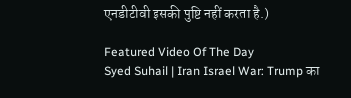एनडीटीवी इसकी पुष्टि नहीं करता है.)

Featured Video Of The Day
Syed Suhail | Iran Israel War: Trump का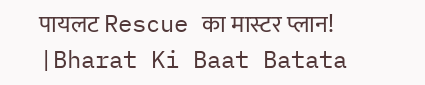पायलट Rescue का मास्टर प्लान! |Bharat Ki Baat Batata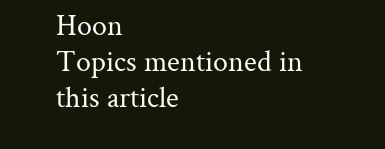Hoon
Topics mentioned in this article